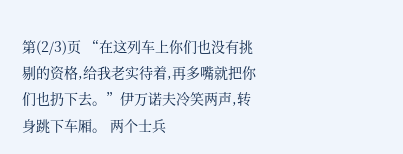第(2/3)页 “在这列车上你们也没有挑剔的资格,给我老实待着,再多嘴就把你们也扔下去。”伊万诺夫冷笑两声,转身跳下车厢。 两个士兵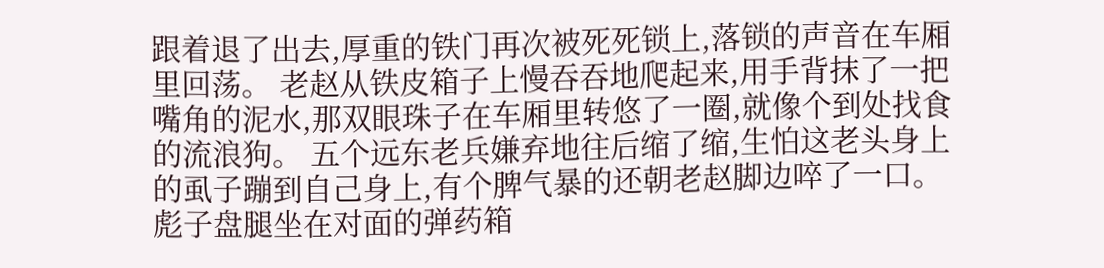跟着退了出去,厚重的铁门再次被死死锁上,落锁的声音在车厢里回荡。 老赵从铁皮箱子上慢吞吞地爬起来,用手背抹了一把嘴角的泥水,那双眼珠子在车厢里转悠了一圈,就像个到处找食的流浪狗。 五个远东老兵嫌弃地往后缩了缩,生怕这老头身上的虱子蹦到自己身上,有个脾气暴的还朝老赵脚边啐了一口。 彪子盘腿坐在对面的弹药箱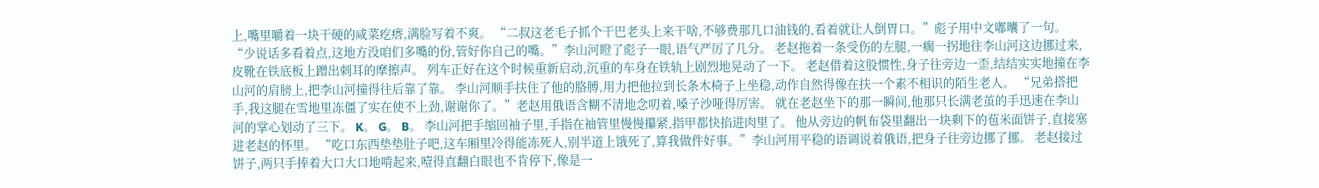上,嘴里嚼着一块干硬的咸菜疙瘩,满脸写着不爽。 “二叔这老毛子抓个干巴老头上来干啥,不够费那几口油钱的,看着就让人倒胃口。”彪子用中文嘟囔了一句。 “少说话多看着点,这地方没咱们多嘴的份,管好你自己的嘴。”李山河瞪了彪子一眼,语气严厉了几分。 老赵拖着一条受伤的左腿,一瘸一拐地往李山河这边挪过来,皮靴在铁底板上蹭出刺耳的摩擦声。 列车正好在这个时候重新启动,沉重的车身在铁轨上剧烈地晃动了一下。 老赵借着这股惯性,身子往旁边一歪,结结实实地撞在李山河的肩膀上,把李山河撞得往后靠了靠。 李山河顺手扶住了他的胳膊,用力把他拉到长条木椅子上坐稳,动作自然得像在扶一个素不相识的陌生老人。 “兄弟搭把手,我这腿在雪地里冻僵了实在使不上劲,谢谢你了。”老赵用俄语含糊不清地念叨着,嗓子沙哑得厉害。 就在老赵坐下的那一瞬间,他那只长满老茧的手迅速在李山河的掌心划动了三下。 K。 G。 B。 李山河把手缩回袖子里,手指在袖管里慢慢攥紧,指甲都快掐进肉里了。 他从旁边的帆布袋里翻出一块剩下的苞米面饼子,直接塞进老赵的怀里。 “吃口东西垫垫肚子吧,这车厢里冷得能冻死人,别半道上饿死了,算我做件好事。”李山河用平稳的语调说着俄语,把身子往旁边挪了挪。 老赵接过饼子,两只手捧着大口大口地啃起来,噎得直翻白眼也不肯停下,像是一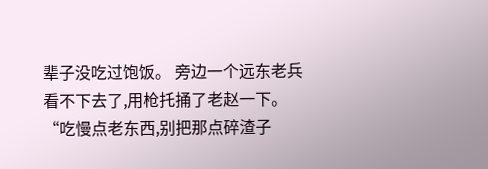辈子没吃过饱饭。 旁边一个远东老兵看不下去了,用枪托捅了老赵一下。 “吃慢点老东西,别把那点碎渣子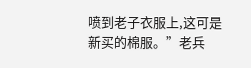喷到老子衣服上,这可是新买的棉服。”老兵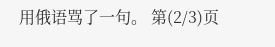用俄语骂了一句。 第(2/3)页